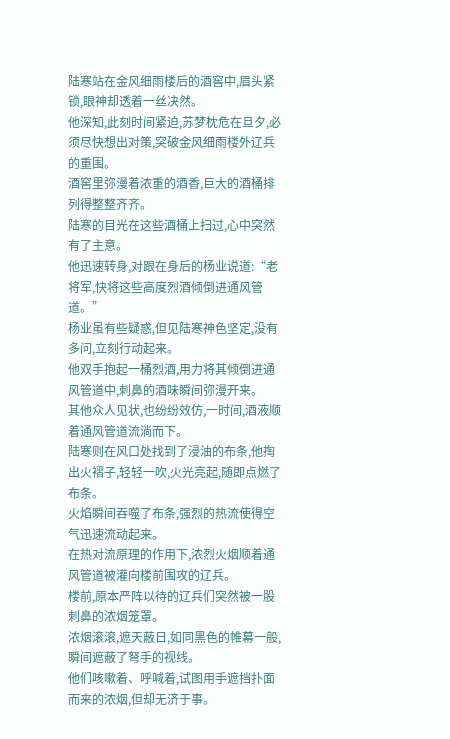陆寒站在金风细雨楼后的酒窖中,眉头紧锁,眼神却透着一丝决然。
他深知,此刻时间紧迫,苏梦枕危在旦夕,必须尽快想出对策,突破金风细雨楼外辽兵的重围。
酒窖里弥漫着浓重的酒香,巨大的酒桶排列得整整齐齐。
陆寒的目光在这些酒桶上扫过,心中突然有了主意。
他迅速转身,对跟在身后的杨业说道:“老将军,快将这些高度烈酒倾倒进通风管道。”
杨业虽有些疑惑,但见陆寒神色坚定,没有多问,立刻行动起来。
他双手抱起一桶烈酒,用力将其倾倒进通风管道中,刺鼻的酒味瞬间弥漫开来。
其他众人见状,也纷纷效仿,一时间,酒液顺着通风管道流淌而下。
陆寒则在风口处找到了浸油的布条,他掏出火褶子,轻轻一吹,火光亮起,随即点燃了布条。
火焰瞬间吞噬了布条,强烈的热流使得空气迅速流动起来。
在热对流原理的作用下,浓烈火烟顺着通风管道被灌向楼前围攻的辽兵。
楼前,原本严阵以待的辽兵们突然被一股刺鼻的浓烟笼罩。
浓烟滚滚,遮天蔽日,如同黑色的帷幕一般,瞬间遮蔽了弩手的视线。
他们咳嗽着、呼喊着,试图用手遮挡扑面而来的浓烟,但却无济于事。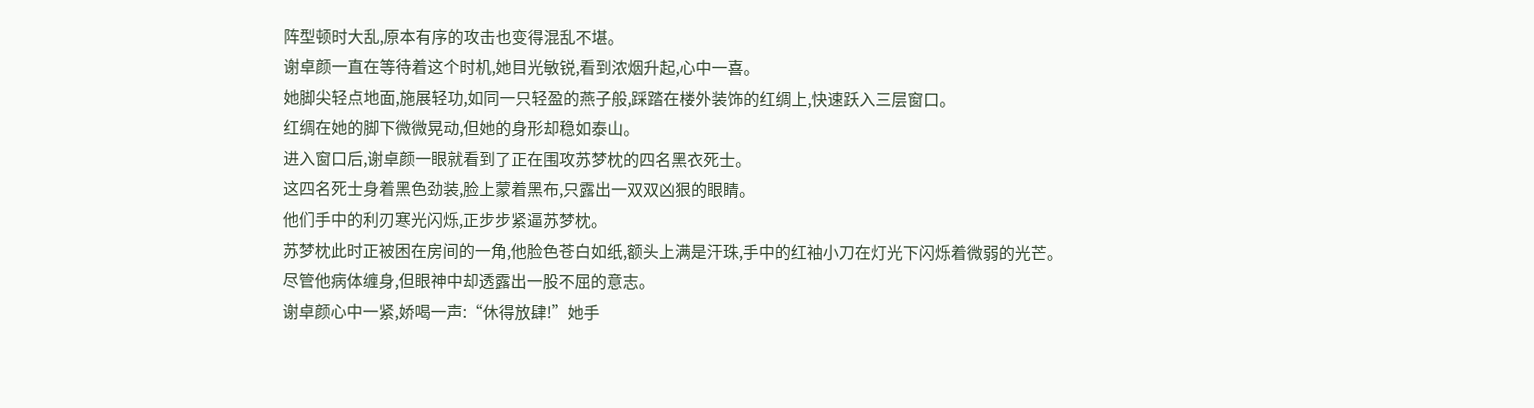阵型顿时大乱,原本有序的攻击也变得混乱不堪。
谢卓颜一直在等待着这个时机,她目光敏锐,看到浓烟升起,心中一喜。
她脚尖轻点地面,施展轻功,如同一只轻盈的燕子般,踩踏在楼外装饰的红绸上,快速跃入三层窗口。
红绸在她的脚下微微晃动,但她的身形却稳如泰山。
进入窗口后,谢卓颜一眼就看到了正在围攻苏梦枕的四名黑衣死士。
这四名死士身着黑色劲装,脸上蒙着黑布,只露出一双双凶狠的眼睛。
他们手中的利刃寒光闪烁,正步步紧逼苏梦枕。
苏梦枕此时正被困在房间的一角,他脸色苍白如纸,额头上满是汗珠,手中的红袖小刀在灯光下闪烁着微弱的光芒。
尽管他病体缠身,但眼神中却透露出一股不屈的意志。
谢卓颜心中一紧,娇喝一声:“休得放肆!”她手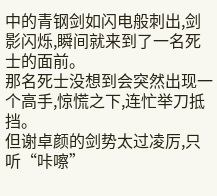中的青钢剑如闪电般刺出,剑影闪烁,瞬间就来到了一名死士的面前。
那名死士没想到会突然出现一个高手,惊慌之下,连忙举刀抵挡。
但谢卓颜的剑势太过凌厉,只听“咔嚓”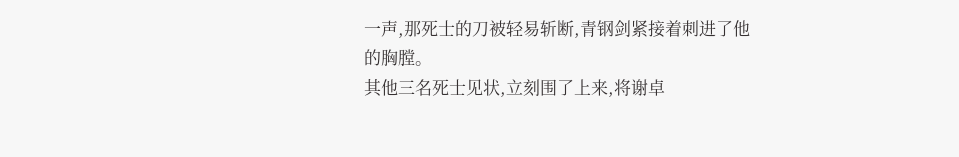一声,那死士的刀被轻易斩断,青钢剑紧接着刺进了他的胸膛。
其他三名死士见状,立刻围了上来,将谢卓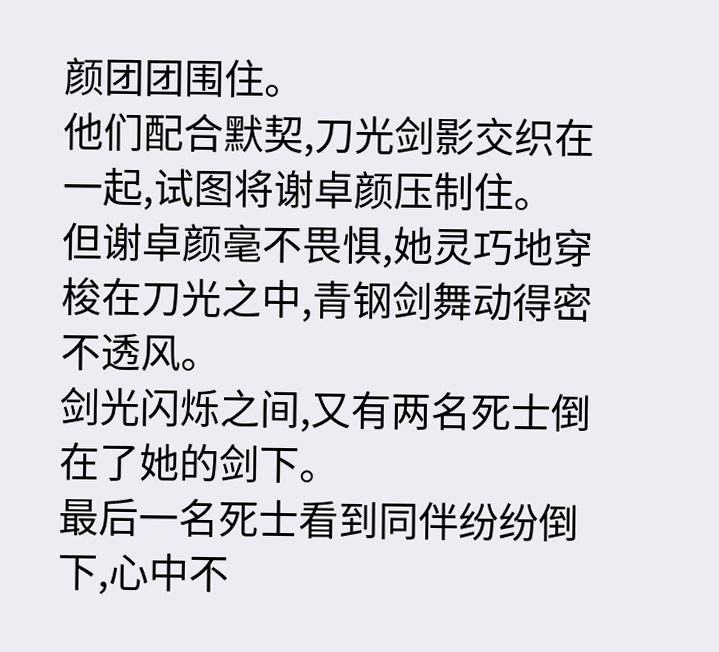颜团团围住。
他们配合默契,刀光剑影交织在一起,试图将谢卓颜压制住。
但谢卓颜毫不畏惧,她灵巧地穿梭在刀光之中,青钢剑舞动得密不透风。
剑光闪烁之间,又有两名死士倒在了她的剑下。
最后一名死士看到同伴纷纷倒下,心中不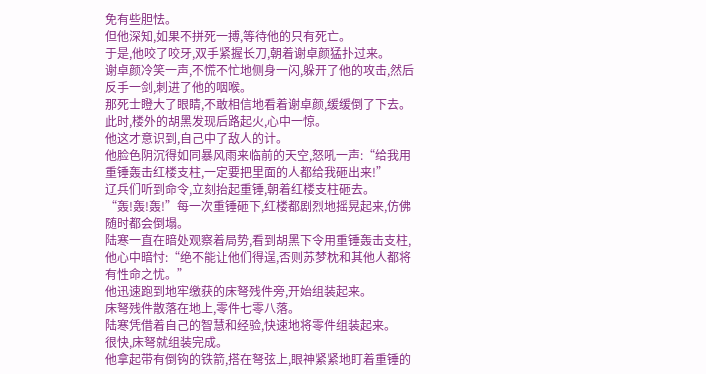免有些胆怯。
但他深知,如果不拼死一搏,等待他的只有死亡。
于是,他咬了咬牙,双手紧握长刀,朝着谢卓颜猛扑过来。
谢卓颜冷笑一声,不慌不忙地侧身一闪,躲开了他的攻击,然后反手一剑,刺进了他的咽喉。
那死士瞪大了眼睛,不敢相信地看着谢卓颜,缓缓倒了下去。
此时,楼外的胡黑发现后路起火,心中一惊。
他这才意识到,自己中了敌人的计。
他脸色阴沉得如同暴风雨来临前的天空,怒吼一声:“给我用重锤轰击红楼支柱,一定要把里面的人都给我砸出来!”
辽兵们听到命令,立刻抬起重锤,朝着红楼支柱砸去。
“轰!轰!轰!”每一次重锤砸下,红楼都剧烈地摇晃起来,仿佛随时都会倒塌。
陆寒一直在暗处观察着局势,看到胡黑下令用重锤轰击支柱,他心中暗忖:“绝不能让他们得逞,否则苏梦枕和其他人都将有性命之忧。”
他迅速跑到地牢缴获的床弩残件旁,开始组装起来。
床弩残件散落在地上,零件七零八落。
陆寒凭借着自己的智慧和经验,快速地将零件组装起来。
很快,床弩就组装完成。
他拿起带有倒钩的铁箭,搭在弩弦上,眼神紧紧地盯着重锤的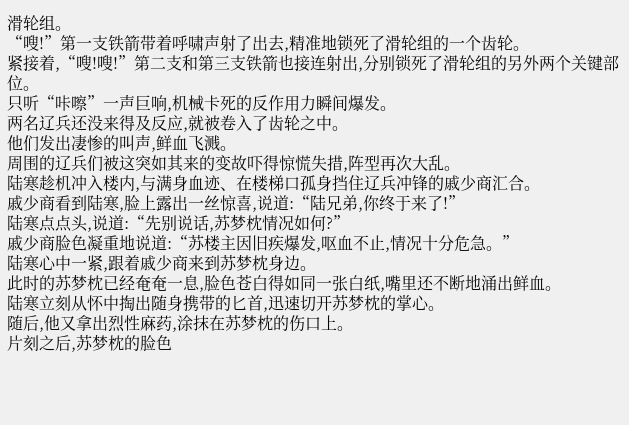滑轮组。
“嗖!”第一支铁箭带着呼啸声射了出去,精准地锁死了滑轮组的一个齿轮。
紧接着,“嗖!嗖!”第二支和第三支铁箭也接连射出,分别锁死了滑轮组的另外两个关键部位。
只听“咔嚓”一声巨响,机械卡死的反作用力瞬间爆发。
两名辽兵还没来得及反应,就被卷入了齿轮之中。
他们发出凄惨的叫声,鲜血飞溅。
周围的辽兵们被这突如其来的变故吓得惊慌失措,阵型再次大乱。
陆寒趁机冲入楼内,与满身血迹、在楼梯口孤身挡住辽兵冲锋的戚少商汇合。
戚少商看到陆寒,脸上露出一丝惊喜,说道:“陆兄弟,你终于来了!”
陆寒点点头,说道:“先别说话,苏梦枕情况如何?”
戚少商脸色凝重地说道:“苏楼主因旧疾爆发,呕血不止,情况十分危急。”
陆寒心中一紧,跟着戚少商来到苏梦枕身边。
此时的苏梦枕已经奄奄一息,脸色苍白得如同一张白纸,嘴里还不断地涌出鲜血。
陆寒立刻从怀中掏出随身携带的匕首,迅速切开苏梦枕的掌心。
随后,他又拿出烈性麻药,涂抹在苏梦枕的伤口上。
片刻之后,苏梦枕的脸色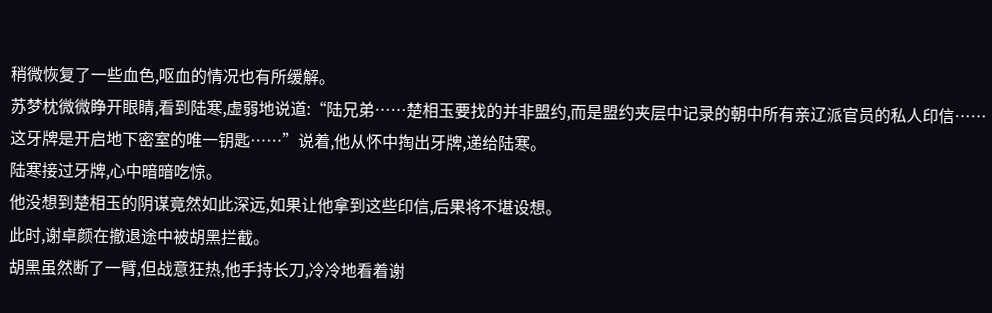稍微恢复了一些血色,呕血的情况也有所缓解。
苏梦枕微微睁开眼睛,看到陆寒,虚弱地说道:“陆兄弟……楚相玉要找的并非盟约,而是盟约夹层中记录的朝中所有亲辽派官员的私人印信……这牙牌是开启地下密室的唯一钥匙……”说着,他从怀中掏出牙牌,递给陆寒。
陆寒接过牙牌,心中暗暗吃惊。
他没想到楚相玉的阴谋竟然如此深远,如果让他拿到这些印信,后果将不堪设想。
此时,谢卓颜在撤退途中被胡黑拦截。
胡黑虽然断了一臂,但战意狂热,他手持长刀,冷冷地看着谢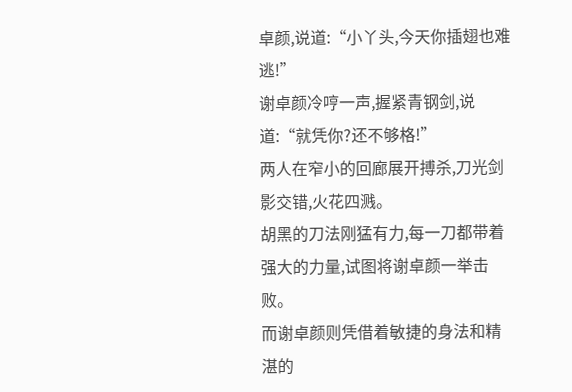卓颜,说道:“小丫头,今天你插翅也难逃!”
谢卓颜冷哼一声,握紧青钢剑,说道:“就凭你?还不够格!”
两人在窄小的回廊展开搏杀,刀光剑影交错,火花四溅。
胡黑的刀法刚猛有力,每一刀都带着强大的力量,试图将谢卓颜一举击败。
而谢卓颜则凭借着敏捷的身法和精湛的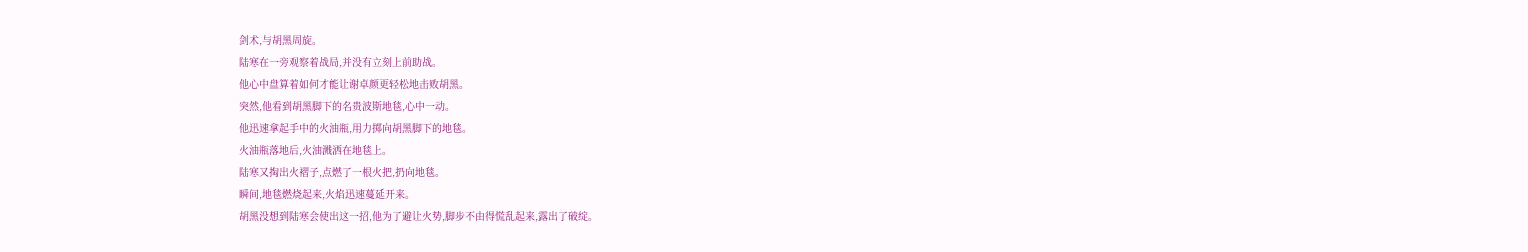剑术,与胡黑周旋。
陆寒在一旁观察着战局,并没有立刻上前助战。
他心中盘算着如何才能让谢卓颜更轻松地击败胡黑。
突然,他看到胡黑脚下的名贵波斯地毯,心中一动。
他迅速拿起手中的火油瓶,用力掷向胡黑脚下的地毯。
火油瓶落地后,火油溅洒在地毯上。
陆寒又掏出火褶子,点燃了一根火把,扔向地毯。
瞬间,地毯燃烧起来,火焰迅速蔓延开来。
胡黑没想到陆寒会使出这一招,他为了避让火势,脚步不由得慌乱起来,露出了破绽。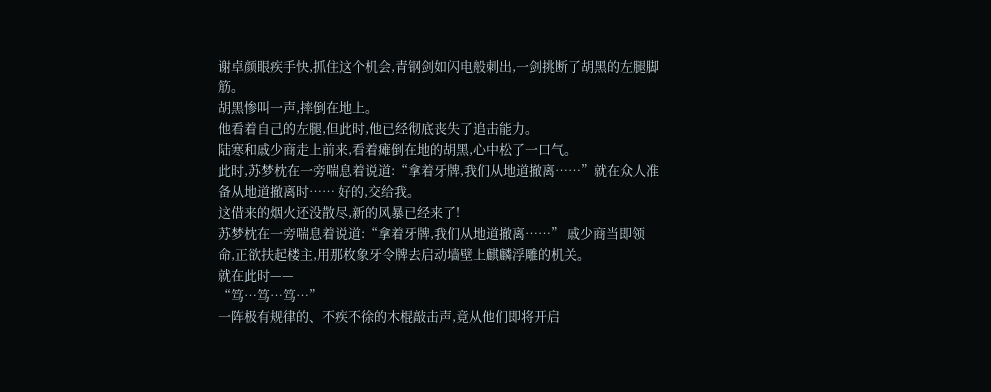谢卓颜眼疾手快,抓住这个机会,青钢剑如闪电般刺出,一剑挑断了胡黑的左腿脚筋。
胡黑惨叫一声,摔倒在地上。
他看着自己的左腿,但此时,他已经彻底丧失了追击能力。
陆寒和戚少商走上前来,看着瘫倒在地的胡黑,心中松了一口气。
此时,苏梦枕在一旁喘息着说道:“拿着牙牌,我们从地道撤离……”就在众人准备从地道撤离时…… 好的,交给我。
这借来的烟火还没散尽,新的风暴已经来了!
苏梦枕在一旁喘息着说道:“拿着牙牌,我们从地道撤离……” 戚少商当即领命,正欲扶起楼主,用那枚象牙令牌去启动墙壁上麒麟浮雕的机关。
就在此时——
“笃…笃…笃…”
一阵极有规律的、不疾不徐的木棍敲击声,竟从他们即将开启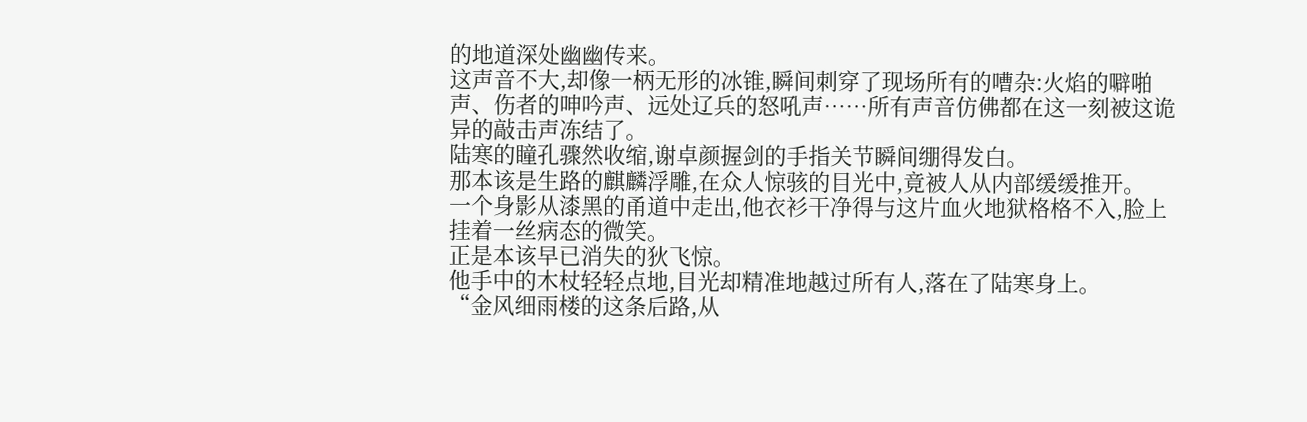的地道深处幽幽传来。
这声音不大,却像一柄无形的冰锥,瞬间刺穿了现场所有的嘈杂:火焰的噼啪声、伤者的呻吟声、远处辽兵的怒吼声……所有声音仿佛都在这一刻被这诡异的敲击声冻结了。
陆寒的瞳孔骤然收缩,谢卓颜握剑的手指关节瞬间绷得发白。
那本该是生路的麒麟浮雕,在众人惊骇的目光中,竟被人从内部缓缓推开。
一个身影从漆黑的甬道中走出,他衣衫干净得与这片血火地狱格格不入,脸上挂着一丝病态的微笑。
正是本该早已消失的狄飞惊。
他手中的木杖轻轻点地,目光却精准地越过所有人,落在了陆寒身上。
“金风细雨楼的这条后路,从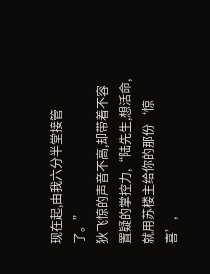现在起,由我六分半堂接管了。”
狄飞惊的声音不高,却带着不容置疑的掌控力,“陆先生,想活命,就用苏楼主给你的那份‘惊喜’,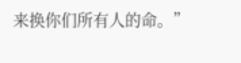来换你们所有人的命。”